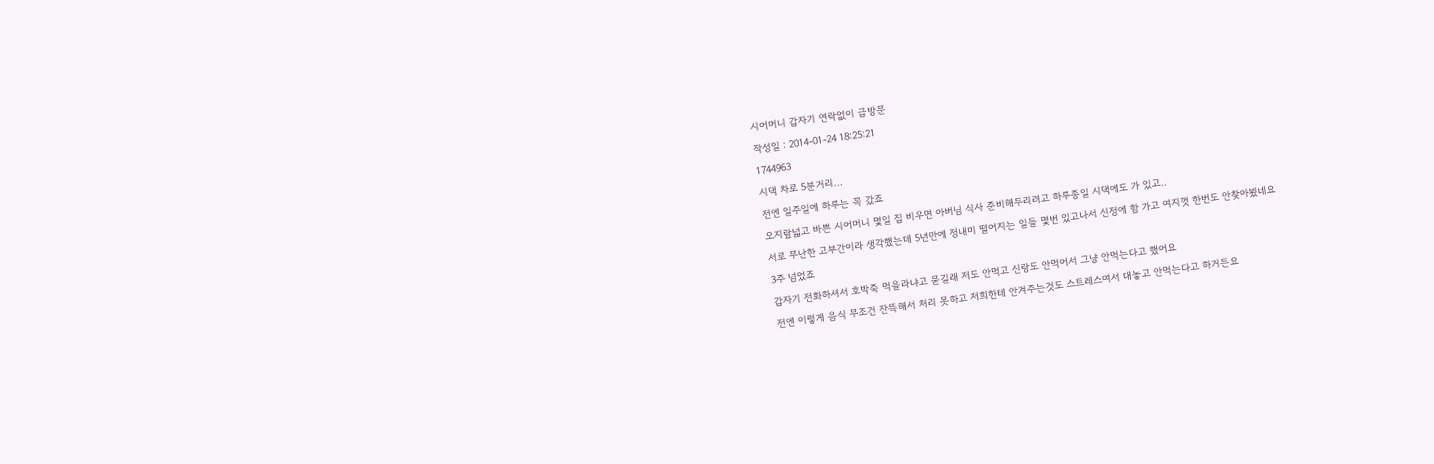시어머니 갑자기 연락없이 급방문
작성일 : 2014-01-24 18:25:21
1744963
시댁 차로 5분거리...
전엔 일주일에 하루는 꼭 갔죠
오지랖넓고 바쁜 시어머니 몇일 집 비우면 아버님 식사 준비해두리려고 하루종일 시댁에도 가 있고..
서로 무난한 고부간이라 생각했는데 5년만에 정내미 떨어지는 일들 몇번 있고나서 신정에 함 가고 여지껏 한번도 안찾아뵜네요
3주 넘었죠
갑자기 전화하셔서 호박죽 먹을라냐고 묻길래 저도 안먹고 신랑도 안먹어서 그냥 안먹는다고 했어요
전엔 이렇게 음식 무조건 잔뜩해서 처리 못하고 저희한테 안겨주는것도 스트레스여서 대놓고 안먹는다고 하거든요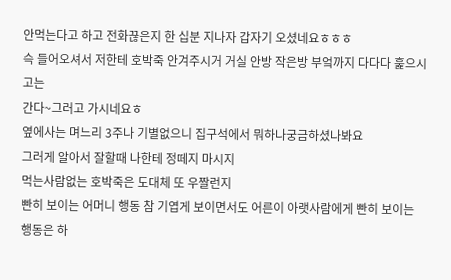안먹는다고 하고 전화끊은지 한 십분 지나자 갑자기 오셨네요ㅎㅎㅎ
슥 들어오셔서 저한테 호박죽 안겨주시거 거실 안방 작은방 부엌까지 다다다 훑으시고는
간다~그러고 가시네요ㅎ
옆에사는 며느리 3주나 기별없으니 집구석에서 뭐하나궁금하셨나봐요
그러게 알아서 잘할때 나한테 정떼지 마시지
먹는사람없는 호박죽은 도대체 또 우짤런지
빤히 보이는 어머니 행동 참 기엽게 보이면서도 어른이 아랫사람에게 빤히 보이는 행동은 하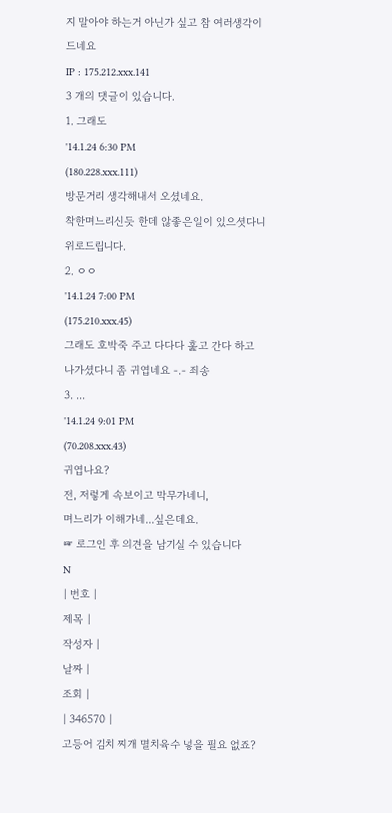지 말아야 하는거 아닌가 싶고 참 여러생각이 드네요
IP : 175.212.xxx.141
3 개의 댓글이 있습니다.
1. 그래도
'14.1.24 6:30 PM
(180.228.xxx.111)
방문거리 생각해내서 오셨네요.
착한며느리신듯 한데 않좋은일이 있으셧다니 위로드립니다.
2. ㅇㅇ
'14.1.24 7:00 PM
(175.210.xxx.45)
그래도 호박죽 주고 다다다 훑고 간다 하고 나가셨다니 좀 귀엽네요 -.- 죄송
3. ...
'14.1.24 9:01 PM
(70.208.xxx.43)
귀엽나요?
전, 저렇게 속보이고 막무가네니,
며느리가 이해가네...싶은데요.
☞ 로그인 후 의견을 남기실 수 있습니다
N
| 번호 |
제목 |
작성자 |
날짜 |
조회 |
| 346570 |
고등어 김치 찌개 멸치육수 넣을 필요 없죠?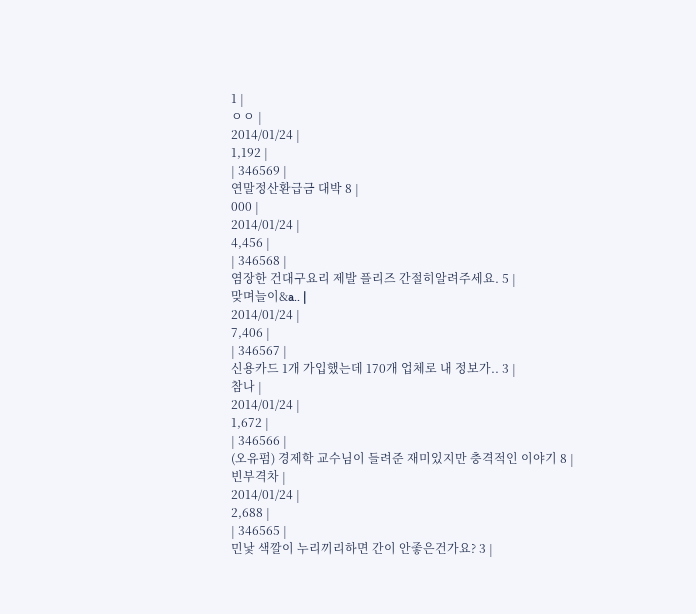1 |
ㅇㅇ |
2014/01/24 |
1,192 |
| 346569 |
연말정산환급금 대박 8 |
000 |
2014/01/24 |
4,456 |
| 346568 |
염장한 건대구요리 제발 플리즈 간절히알려주세요. 5 |
맞며늘이&a.. |
2014/01/24 |
7,406 |
| 346567 |
신용카드 1개 가입했는데 170개 업체로 내 정보가.. 3 |
참나 |
2014/01/24 |
1,672 |
| 346566 |
(오유펌) 경제학 교수님이 들려준 재미있지만 충격적인 이야기 8 |
빈부격차 |
2014/01/24 |
2,688 |
| 346565 |
민낯 색깔이 누리끼리하면 간이 안좋은건가요? 3 |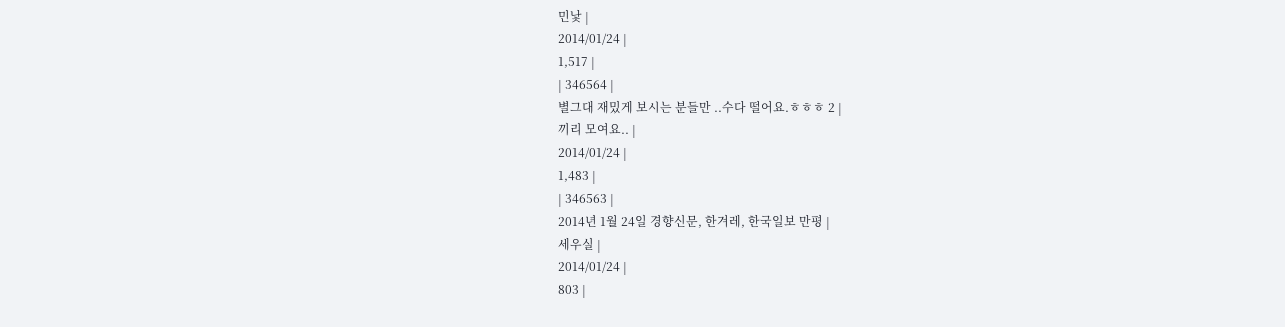민낯 |
2014/01/24 |
1,517 |
| 346564 |
별그대 재밌게 보시는 분들만 ..수다 떨어요.ㅎㅎㅎ 2 |
끼리 모여요.. |
2014/01/24 |
1,483 |
| 346563 |
2014년 1월 24일 경향신문, 한겨레, 한국일보 만평 |
세우실 |
2014/01/24 |
803 |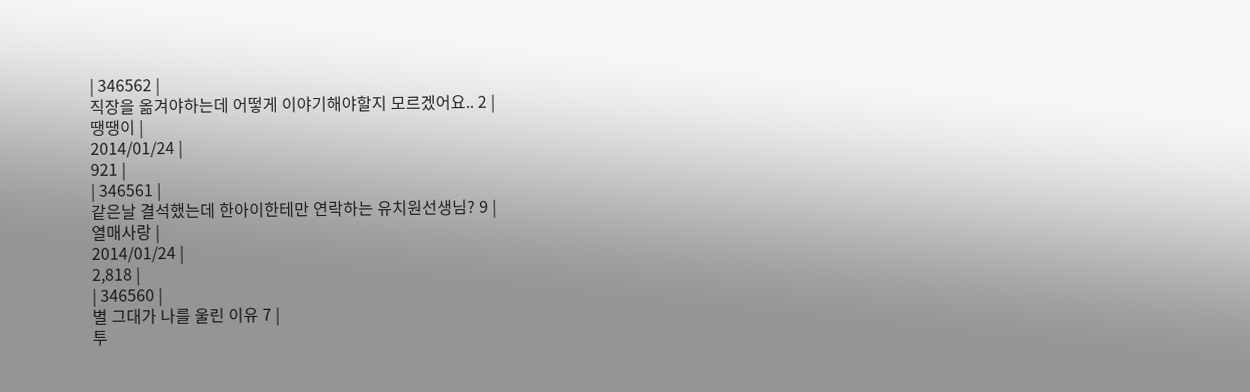| 346562 |
직장을 옮겨야하는데 어떻게 이야기해야할지 모르겠어요.. 2 |
땡땡이 |
2014/01/24 |
921 |
| 346561 |
같은날 결석했는데 한아이한테만 연락하는 유치원선생님? 9 |
열매사랑 |
2014/01/24 |
2,818 |
| 346560 |
별 그대가 나를 울린 이유 7 |
투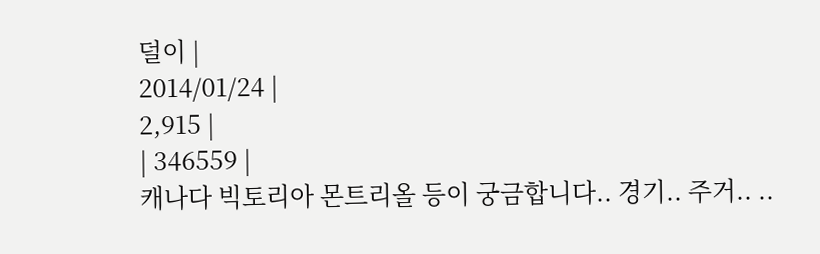덜이 |
2014/01/24 |
2,915 |
| 346559 |
캐나다 빅토리아 몬트리올 등이 궁금합니다.. 경기.. 주거.. ..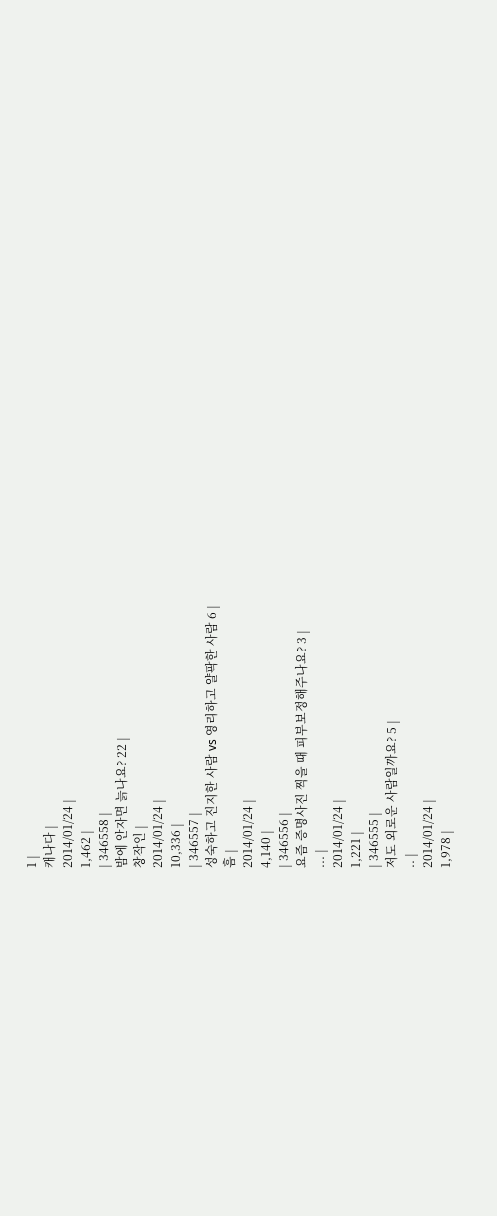1 |
캐나다 |
2014/01/24 |
1,462 |
| 346558 |
밤에 안자면 늙나요? 22 |
창작인 |
2014/01/24 |
10,336 |
| 346557 |
성숙하고 진지한 사람 vs 영리하고 얄팍한 사람 6 |
흠 |
2014/01/24 |
4,140 |
| 346556 |
요즘 증명사진 찍을 때 피부보정해주나요? 3 |
... |
2014/01/24 |
1,221 |
| 346555 |
저도 외로운 사람일까요? 5 |
.. |
2014/01/24 |
1,978 |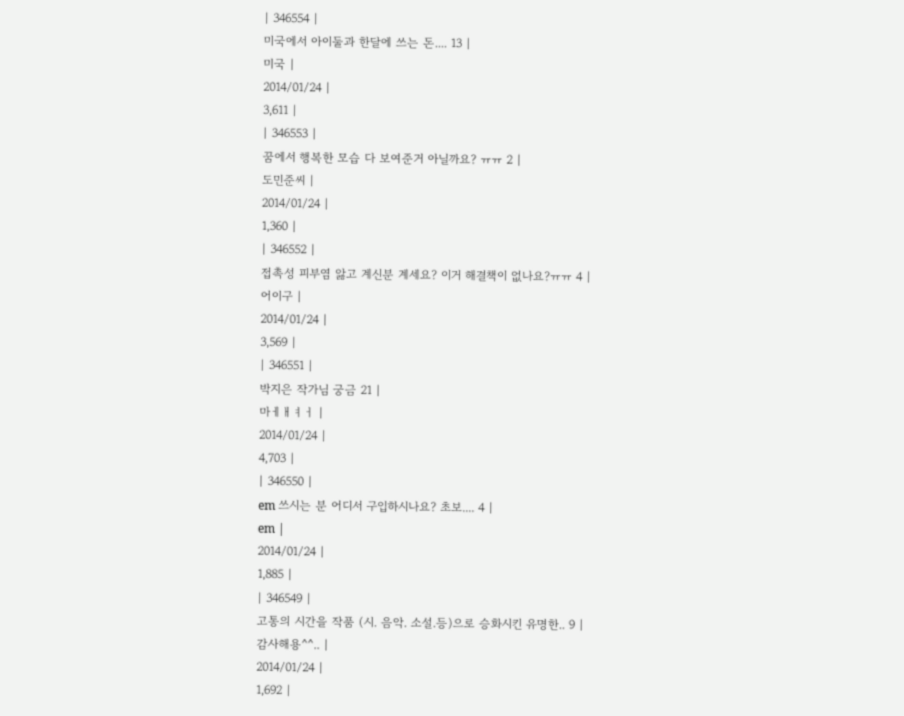| 346554 |
미국에서 아이둘과 한달에 쓰는 돈.... 13 |
미국 |
2014/01/24 |
3,611 |
| 346553 |
꿈에서 행복한 모습 다 보여준거 아닐까요? ㅠㅠ 2 |
도민준씨 |
2014/01/24 |
1,360 |
| 346552 |
접촉성 피부염 앓고 계신분 계세요? 이거 해결책이 없나요?ㅠㅠ 4 |
어이구 |
2014/01/24 |
3,569 |
| 346551 |
박지은 작가님 궁금 21 |
마ㅔㅐㅕㅓ |
2014/01/24 |
4,703 |
| 346550 |
em 쓰시는 분 어디서 구입하시나요? 초보.... 4 |
em |
2014/01/24 |
1,885 |
| 346549 |
고통의 시간을 작품 (시. 음악. 소설.등)으로 승화시킨 유명한.. 9 |
감사해용^^.. |
2014/01/24 |
1,692 |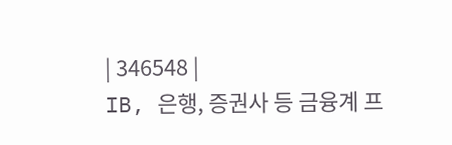| 346548 |
IB, 은행, 증권사 등 금융계 프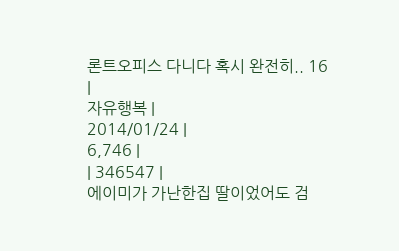론트오피스 다니다 혹시 완전히.. 16 |
자유행복 |
2014/01/24 |
6,746 |
| 346547 |
에이미가 가난한집 딸이었어도 검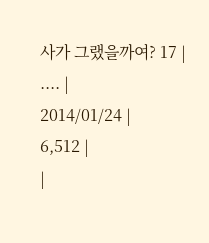사가 그랬을까여? 17 |
.... |
2014/01/24 |
6,512 |
|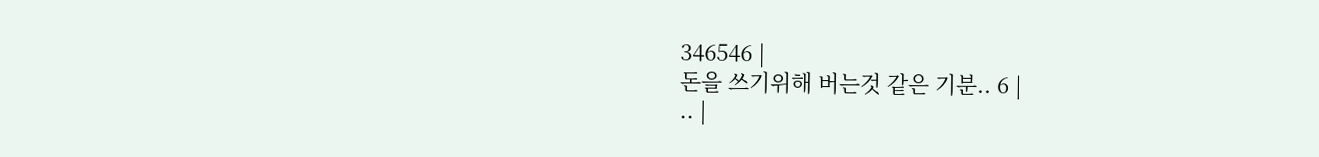346546 |
돈을 쓰기위해 버는것 같은 기분.. 6 |
.. |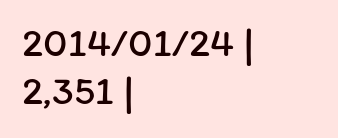2014/01/24 |
2,351 |